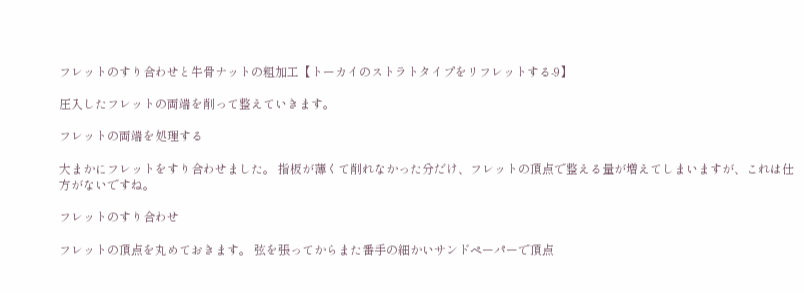フレットのすり合わせと牛骨ナットの粗加工【トーカイのストラトタイプをリフレットする-9】

圧入したフレットの両端を削って整えていきます。

フレットの両端を処理する

大まかにフレットをすり合わせました。 指板が薄くて削れなかった分だけ、フレットの頂点で整える量が増えてしまいますが、これは仕方がないですね。

フレットのすり合わせ

フレットの頂点を丸めておきます。 弦を張ってからまた番手の細かいサンドペーパーで頂点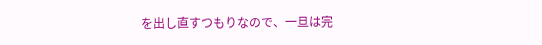を出し直すつもりなので、一旦は完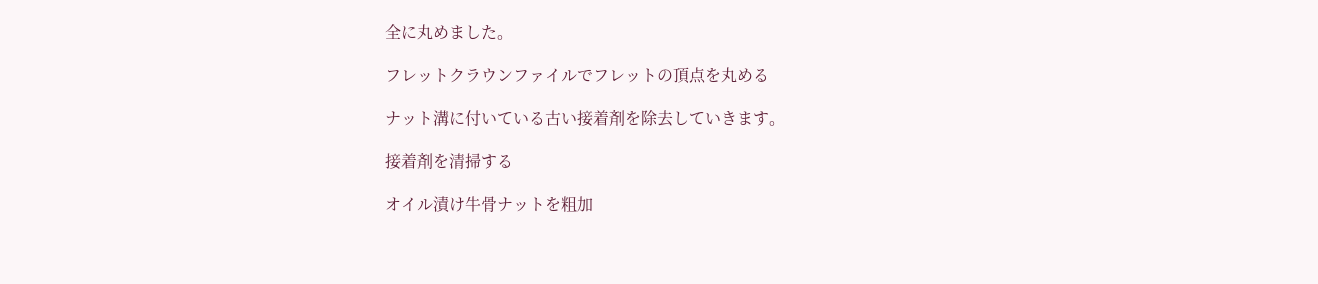全に丸めました。

フレットクラウンファイルでフレットの頂点を丸める

ナット溝に付いている古い接着剤を除去していきます。

接着剤を清掃する

オイル漬け牛骨ナットを粗加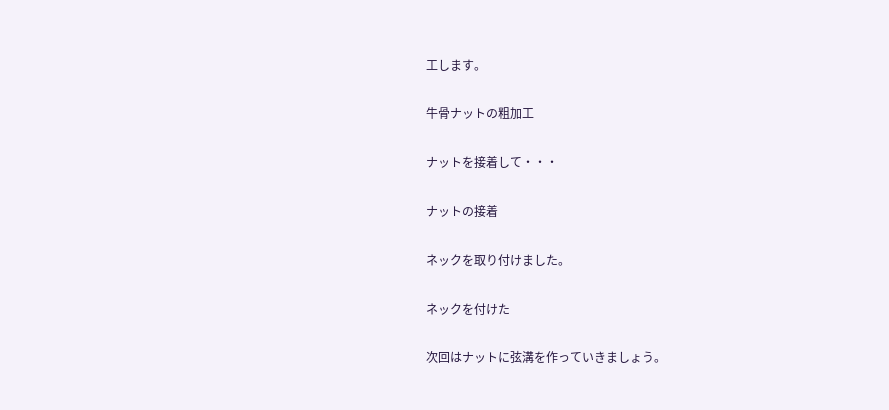工します。

牛骨ナットの粗加工

ナットを接着して・・・

ナットの接着

ネックを取り付けました。

ネックを付けた

次回はナットに弦溝を作っていきましょう。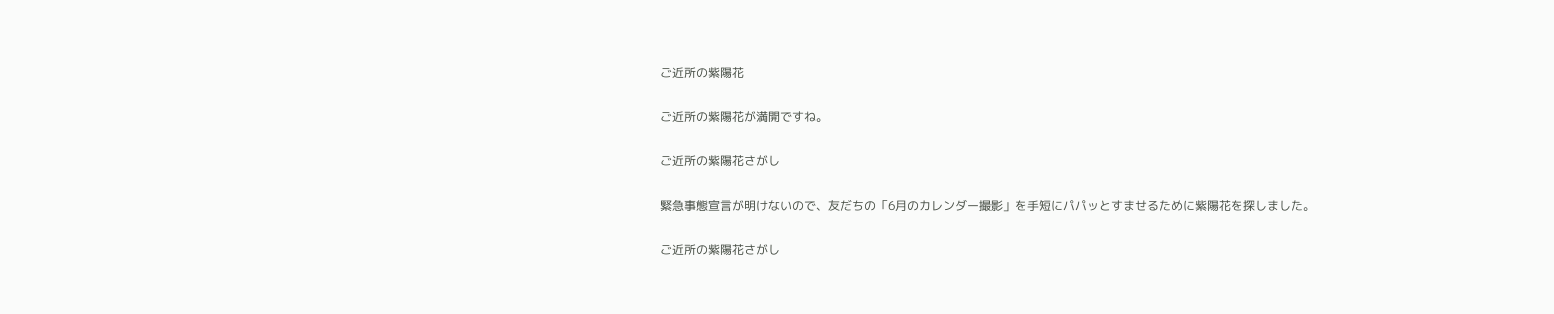ご近所の紫陽花

ご近所の紫陽花が満開ですね。

ご近所の紫陽花さがし

緊急事態宣言が明けないので、友だちの「6月のカレンダー撮影」を手短にパパッとすませるために紫陽花を探しました。

ご近所の紫陽花さがし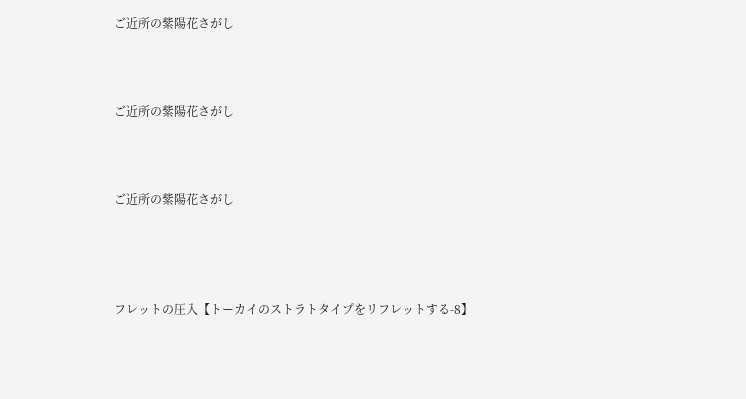ご近所の紫陽花さがし



ご近所の紫陽花さがし



ご近所の紫陽花さがし




フレットの圧入【トーカイのストラトタイプをリフレットする-8】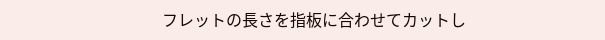フレットの長さを指板に合わせてカットし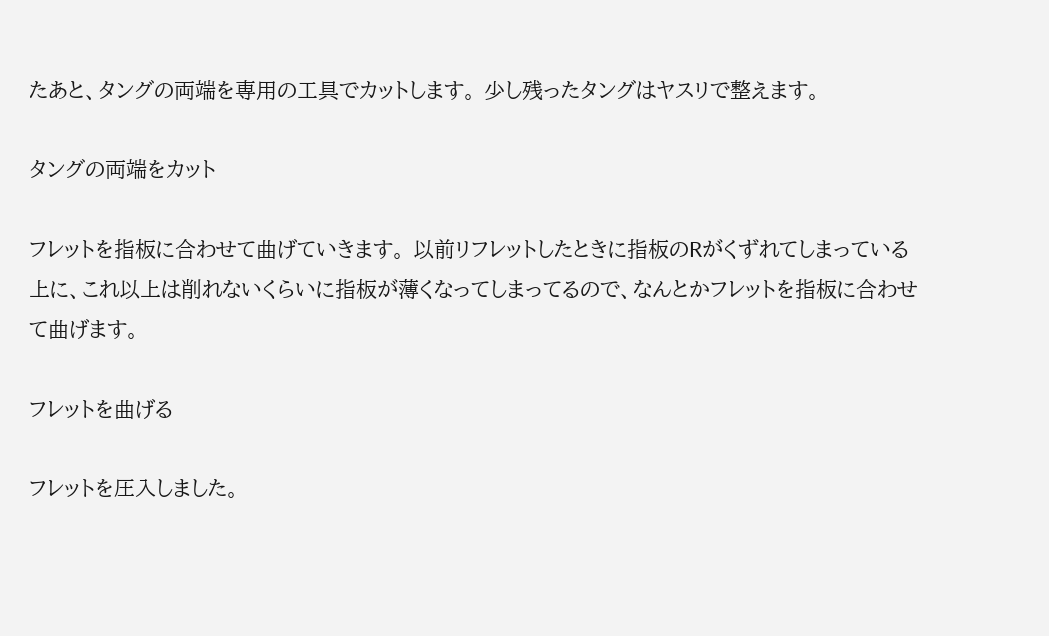たあと、タングの両端を専用の工具でカットします。 少し残ったタングはヤスリで整えます。

タングの両端をカット

フレットを指板に合わせて曲げていきます。 以前リフレットしたときに指板のRがくずれてしまっている上に、これ以上は削れないくらいに指板が薄くなってしまってるので、なんとかフレットを指板に合わせて曲げます。

フレットを曲げる

フレットを圧入しました。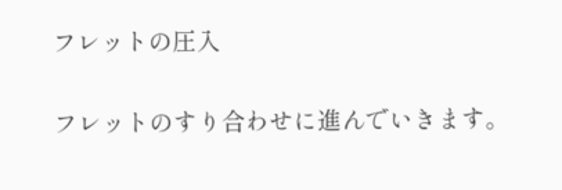フレットの圧入

フレットのすり合わせに進んでいきます。